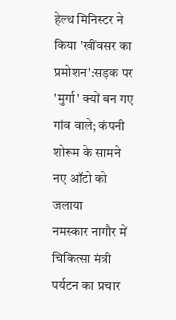हेल्थ मिनिस्टर ने किया 'खींवसर का प्रमोशन':सड़क पर 'मुर्गा' क्यों बन गए गांव वाले; कंपनी शोरूम के सामने नए ऑटो को जलाया
नमस्कार नागौर में चिकित्सा मंत्री पर्यटन का प्रचार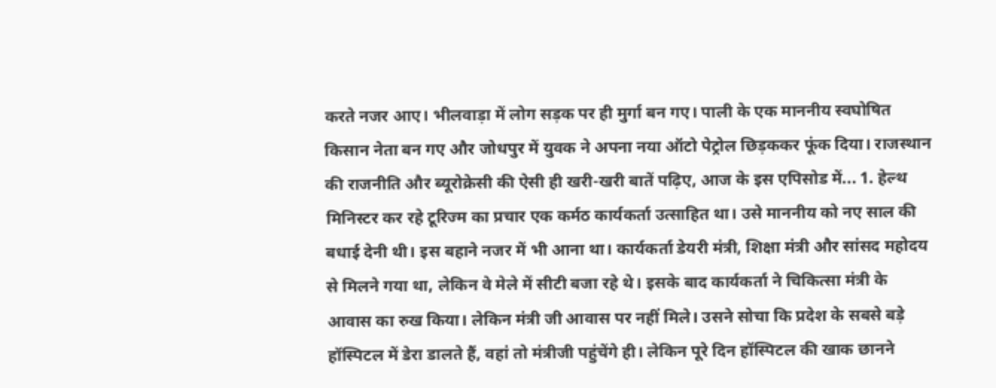करते नजर आए। भीलवाड़ा में लोग सड़क पर ही मुर्गा बन गए। पाली के एक माननीय स्वघोषित किसान नेता बन गए और जोधपुर में युवक ने अपना नया ऑटो पेट्रोल छिड़ककर फूंक दिया। राजस्थान की राजनीति और ब्यूरोक्रेसी की ऐसी ही खरी-खरी बातें पढ़िए, आज के इस एपिसोड में... 1. हेल्थ मिनिस्टर कर रहे टूरिज्म का प्रचार एक कर्मठ कार्यकर्ता उत्साहित था। उसे माननीय को नए साल की बधाई देनी थी। इस बहाने नजर में भी आना था। कार्यकर्ता डेयरी मंत्री, शिक्षा मंत्री और सांसद महोदय से मिलने गया था, लेकिन वे मेले में सीटी बजा रहे थे। इसके बाद कार्यकर्ता ने चिकित्सा मंत्री के आवास का रुख किया। लेकिन मंत्री जी आवास पर नहीं मिले। उसने सोचा कि प्रदेश के सबसे बड़े हॉस्पिटल में डेरा डालते हैं, वहां तो मंत्रीजी पहुंचेंगे ही। लेकिन पूरे दिन हॉस्पिटल की खाक छानने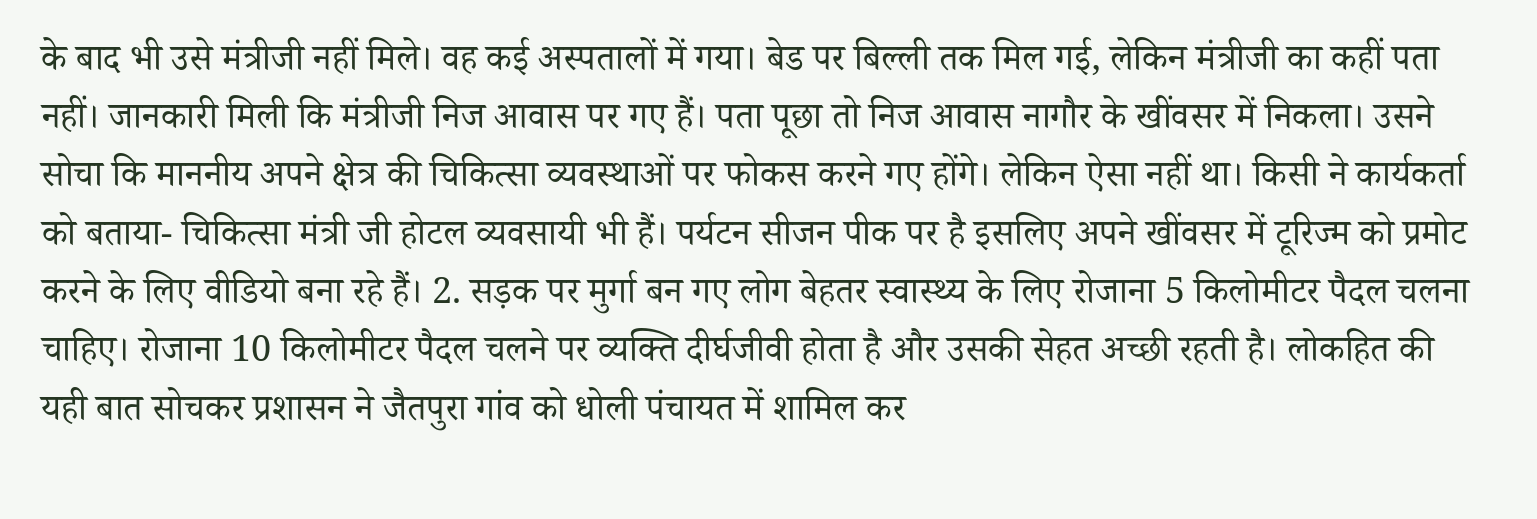के बाद भी उसे मंत्रीजी नहीं मिले। वह कई अस्पतालों में गया। बेड पर बिल्ली तक मिल गई, लेकिन मंत्रीजी का कहीं पता नहीं। जानकारी मिली कि मंत्रीजी निज आवास पर गए हैं। पता पूछा तो निज आवास नागौर के खींवसर में निकला। उसने सोचा कि माननीय अपने क्षेत्र की चिकित्सा व्यवस्थाओं पर फोकस करने गए होंगे। लेकिन ऐसा नहीं था। किसी ने कार्यकर्ता को बताया- चिकित्सा मंत्री जी होटल व्यवसायी भी हैं। पर्यटन सीजन पीक पर है इसलिए अपने खींवसर में टूरिज्म को प्रमोट करने के लिए वीडियो बना रहे हैं। 2. सड़क पर मुर्गा बन गए लोग बेहतर स्वास्थ्य के लिए रोजाना 5 किलोमीटर पैदल चलना चाहिए। रोजाना 10 किलोमीटर पैदल चलने पर व्यक्ति दीर्घजीवी होता है और उसकी सेहत अच्छी रहती है। लोकहित की यही बात सोचकर प्रशासन ने जैतपुरा गांव को धोली पंचायत में शामिल कर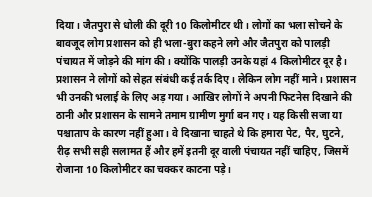दिया। जैतपुरा से धोली की दूरी 10 किलोमीटर थी। लोगों का भला सोचने के बावजूद लोग प्रशासन को ही भला-बुरा कहने लगे और जैतपुरा को पालड़ी पंचायत में जोड़ने की मांग की। क्योंकि पालड़ी उनके यहां 4 किलोमीटर दूर है। प्रशासन ने लोगों को सेहत संबंधी कई तर्क दिए। लेकिन लोग नहीं माने। प्रशासन भी उनकी भलाई के लिए अड़ गया। आखिर लोगों ने अपनी फिटनेस दिखाने की ठानी और प्रशासन के सामने तमाम ग्रामीण मुर्गा बन गए। यह किसी सजा या पश्चाताप के कारण नहीं हुआ। वे दिखाना चाहते थे कि हमारा पेट, पैर, घुटने, रीढ़ सभी सही सलामत हैं और हमें इतनी दूर वाली पंचायत नहीं चाहिए, जिसमें रोजाना 10 किलोमीटर का चक्कर काटना पड़े।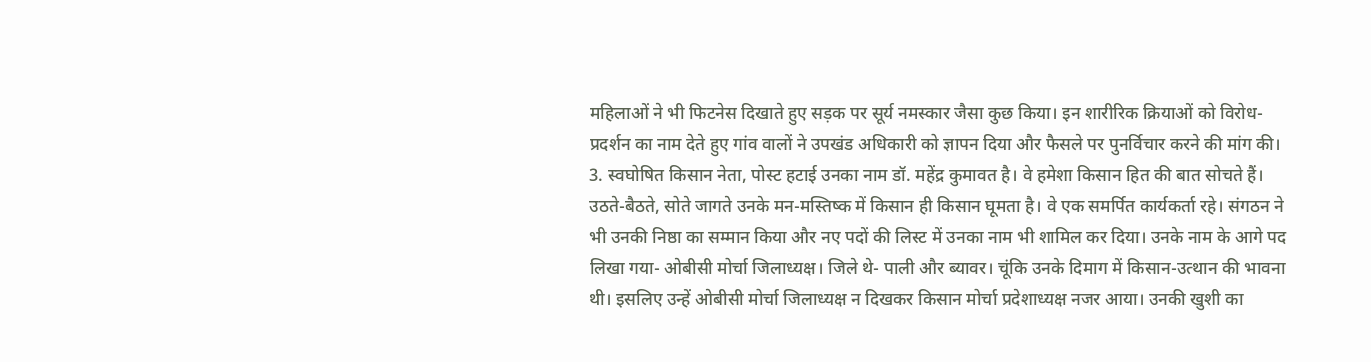महिलाओं ने भी फिटनेस दिखाते हुए सड़क पर सूर्य नमस्कार जैसा कुछ किया। इन शारीरिक क्रियाओं को विरोध-प्रदर्शन का नाम देते हुए गांव वालों ने उपखंड अधिकारी को ज्ञापन दिया और फैसले पर पुनर्विचार करने की मांग की। 3. स्वघोषित किसान नेता, पोस्ट हटाई उनका नाम डॉ. महेंद्र कुमावत है। वे हमेशा किसान हित की बात सोचते हैं। उठते-बैठते, सोते जागते उनके मन-मस्तिष्क में किसान ही किसान घूमता है। वे एक समर्पित कार्यकर्ता रहे। संगठन ने भी उनकी निष्ठा का सम्मान किया और नए पदों की लिस्ट में उनका नाम भी शामिल कर दिया। उनके नाम के आगे पद लिखा गया- ओबीसी मोर्चा जिलाध्यक्ष। जिले थे- पाली और ब्यावर। चूंकि उनके दिमाग में किसान-उत्थान की भावना थी। इसलिए उन्हें ओबीसी मोर्चा जिलाध्यक्ष न दिखकर किसान मोर्चा प्रदेशाध्यक्ष नजर आया। उनकी खुशी का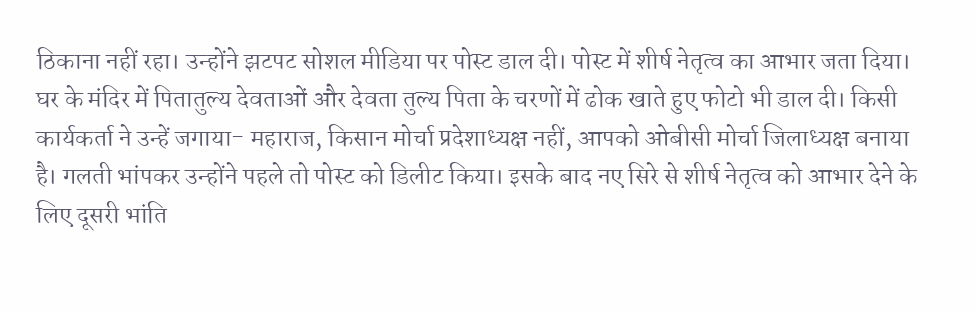ठिकाना नहीं रहा। उन्होंने झटपट सोशल मीडिया पर पोस्ट डाल दी। पोस्ट में शीर्ष नेतृत्व का आभार जता दिया। घर के मंदिर में पितातुल्य देवताओं और देवता तुल्य पिता के चरणों में ढोक खाते हुए फोटो भी डाल दी। किसी कार्यकर्ता ने उन्हें जगाया- महाराज, किसान मोर्चा प्रदेशाध्यक्ष नहीं, आपको ओबीसी मोर्चा जिलाध्यक्ष बनाया है। गलती भांपकर उन्होंने पहले तो पोस्ट को डिलीट किया। इसके बाद नए सिरे से शीर्ष नेतृत्व को आभार देने के लिए दूसरी भांति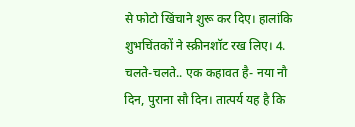से फोटो खिंचाने शुरू कर दिए। हालांकि शुभचिंतकों ने स्क्रीनशॉट रख लिए। 4. चलते-चलते.. एक कहावत है- नया नौ दिन, पुराना सौ दिन। तात्पर्य यह है कि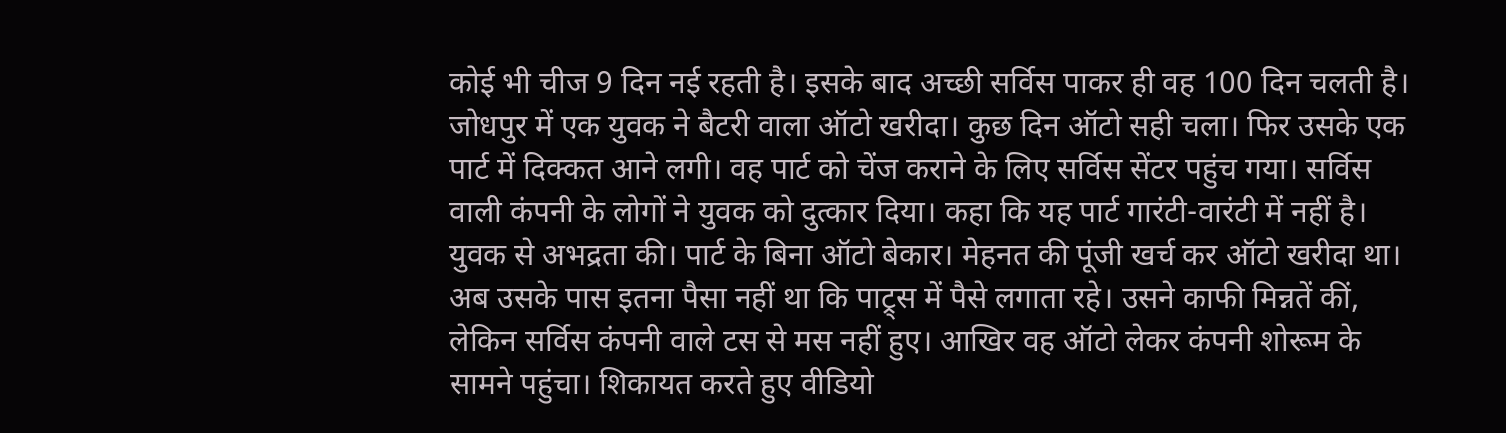कोई भी चीज 9 दिन नई रहती है। इसके बाद अच्छी सर्विस पाकर ही वह 100 दिन चलती है। जोधपुर में एक युवक ने बैटरी वाला ऑटो खरीदा। कुछ दिन ऑटो सही चला। फिर उसके एक पार्ट में दिक्कत आने लगी। वह पार्ट को चेंज कराने के लिए सर्विस सेंटर पहुंच गया। सर्विस वाली कंपनी के लोगों ने युवक को दुत्कार दिया। कहा कि यह पार्ट गारंटी-वारंटी में नहीं है। युवक से अभद्रता की। पार्ट के बिना ऑटो बेकार। मेहनत की पूंजी खर्च कर ऑटो खरीदा था। अब उसके पास इतना पैसा नहीं था कि पाट्र्स में पैसे लगाता रहे। उसने काफी मिन्नतें कीं, लेकिन सर्विस कंपनी वाले टस से मस नहीं हुए। आखिर वह ऑटो लेकर कंपनी शोरूम के सामने पहुंचा। शिकायत करते हुए वीडियो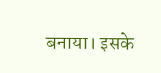बनाया। इसके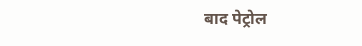बाद पेट्रोल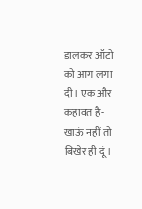डालकर ऑटो को आग लगा दी। एक और कहावत है- खाऊं नहीं तो बिखेर ही दूं।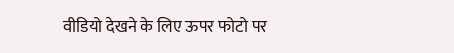वीडियो देखने के लिए ऊपर फोटो पर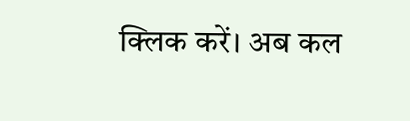क्लिक करें। अब कल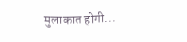मुलाकात होगी...